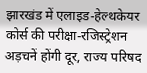झारखंड में एलाइड-हेल्थकेयर कोर्स की परीक्षा-रजिस्ट्रेशन अड़चनें होंगी दूर, राज्य परिषद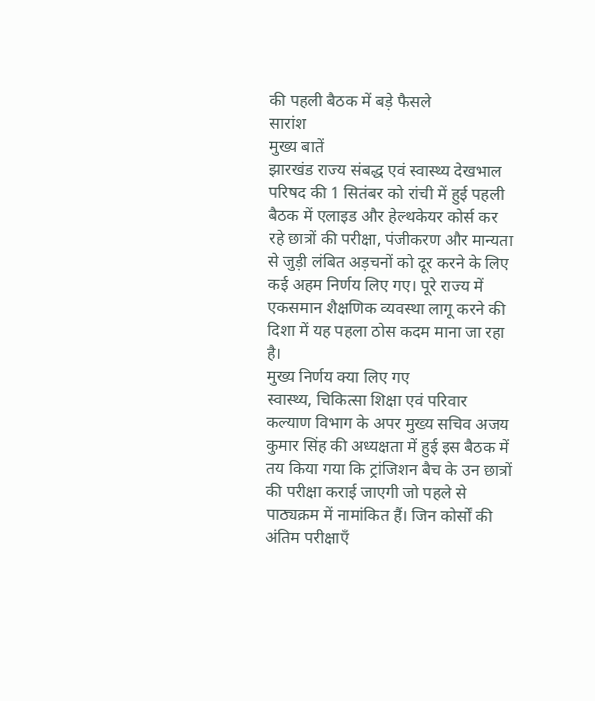की पहली बैठक में बड़े फैसले
सारांश
मुख्य बातें
झारखंड राज्य संबद्ध एवं स्वास्थ्य देखभाल परिषद की 1 सितंबर को रांची में हुई पहली बैठक में एलाइड और हेल्थकेयर कोर्स कर रहे छात्रों की परीक्षा, पंजीकरण और मान्यता से जुड़ी लंबित अड़चनों को दूर करने के लिए कई अहम निर्णय लिए गए। पूरे राज्य में एकसमान शैक्षणिक व्यवस्था लागू करने की दिशा में यह पहला ठोस कदम माना जा रहा है।
मुख्य निर्णय क्या लिए गए
स्वास्थ्य, चिकित्सा शिक्षा एवं परिवार कल्याण विभाग के अपर मुख्य सचिव अजय कुमार सिंह की अध्यक्षता में हुई इस बैठक में तय किया गया कि ट्रांजिशन बैच के उन छात्रों की परीक्षा कराई जाएगी जो पहले से पाठ्यक्रम में नामांकित हैं। जिन कोर्सों की अंतिम परीक्षाएँ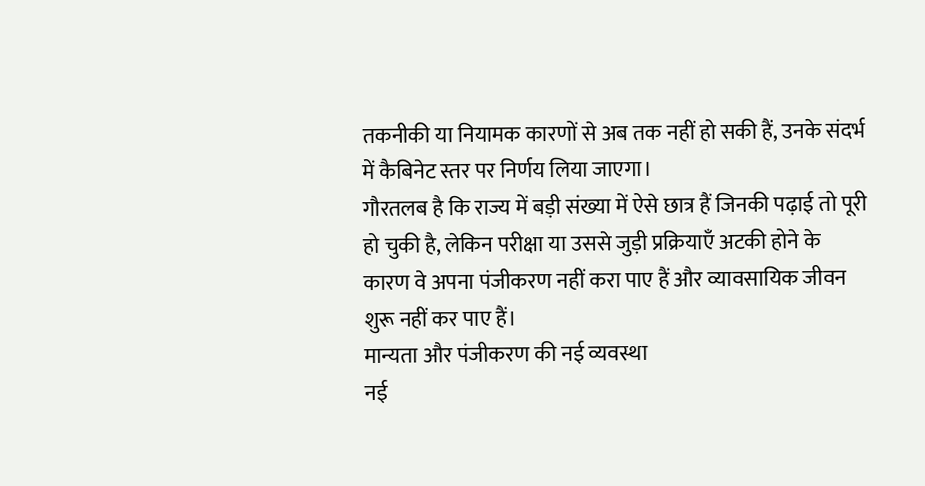तकनीकी या नियामक कारणों से अब तक नहीं हो सकी हैं, उनके संदर्भ में कैबिनेट स्तर पर निर्णय लिया जाएगा।
गौरतलब है कि राज्य में बड़ी संख्या में ऐसे छात्र हैं जिनकी पढ़ाई तो पूरी हो चुकी है, लेकिन परीक्षा या उससे जुड़ी प्रक्रियाएँ अटकी होने के कारण वे अपना पंजीकरण नहीं करा पाए हैं और व्यावसायिक जीवन शुरू नहीं कर पाए हैं।
मान्यता और पंजीकरण की नई व्यवस्था
नई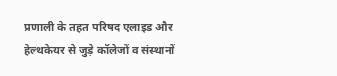प्रणाली के तहत परिषद एलाइड और हेल्थकेयर से जुड़े कॉलेजों व संस्थानों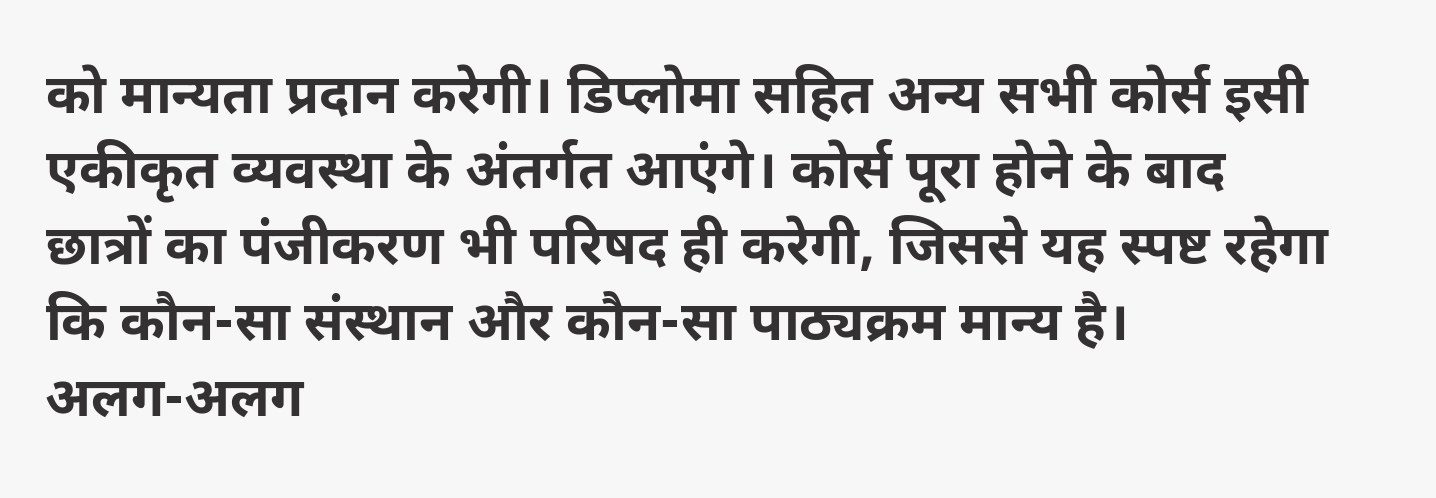को मान्यता प्रदान करेगी। डिप्लोमा सहित अन्य सभी कोर्स इसी एकीकृत व्यवस्था के अंतर्गत आएंगे। कोर्स पूरा होने के बाद छात्रों का पंजीकरण भी परिषद ही करेगी, जिससे यह स्पष्ट रहेगा कि कौन-सा संस्थान और कौन-सा पाठ्यक्रम मान्य है।
अलग-अलग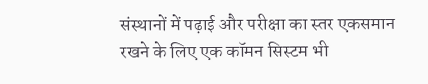संस्थानों में पढ़ाई और परीक्षा का स्तर एकसमान रखने के लिए एक कॉमन सिस्टम भी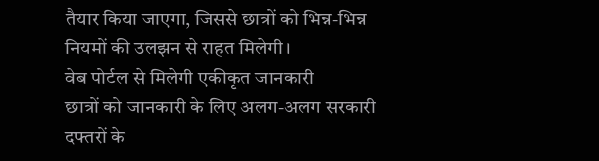तैयार किया जाएगा, जिससे छात्रों को भिन्न-भिन्न नियमों की उलझन से राहत मिलेगी।
वेब पोर्टल से मिलेगी एकीकृत जानकारी
छात्रों को जानकारी के लिए अलग-अलग सरकारी दफ्तरों के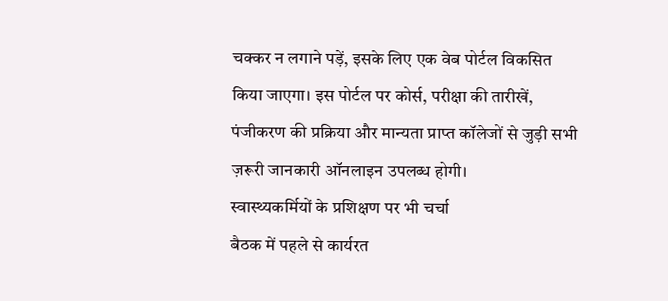चक्कर न लगाने पड़ें, इसके लिए एक वेब पोर्टल विकसित किया जाएगा। इस पोर्टल पर कोर्स, परीक्षा की तारीखें, पंजीकरण की प्रक्रिया और मान्यता प्राप्त कॉलेजों से जुड़ी सभी ज़रूरी जानकारी ऑनलाइन उपलब्ध होगी।
स्वास्थ्यकर्मियों के प्रशिक्षण पर भी चर्चा
बैठक में पहले से कार्यरत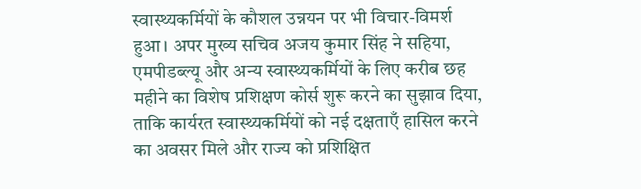स्वास्थ्यकर्मियों के कौशल उन्नयन पर भी विचार-विमर्श हुआ। अपर मुख्य सचिव अजय कुमार सिंह ने सहिया, एमपीडब्ल्यू और अन्य स्वास्थ्यकर्मियों के लिए करीब छह महीने का विशेष प्रशिक्षण कोर्स शुरू करने का सुझाव दिया, ताकि कार्यरत स्वास्थ्यकर्मियों को नई दक्षताएँ हासिल करने का अवसर मिले और राज्य को प्रशिक्षित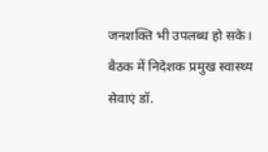जनशक्ति भी उपलब्ध हो सके।
बैठक में निदेशक प्रमुख स्वास्थ्य सेवाएं डॉ.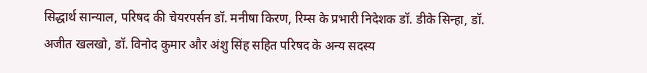सिद्धार्थ सान्याल, परिषद की चेयरपर्सन डॉ. मनीषा किरण, रिम्स के प्रभारी निदेशक डॉ. डीके सिन्हा, डॉ. अजीत खलखो, डॉ. विनोद कुमार और अंशु सिंह सहित परिषद के अन्य सदस्य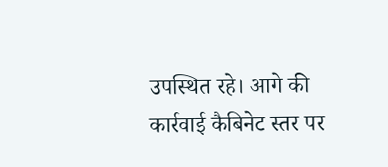उपस्थित रहे। आगे की कार्रवाई कैबिनेट स्तर पर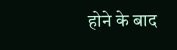होने के बाद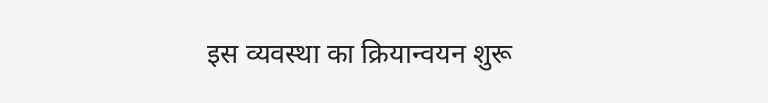इस व्यवस्था का क्रियान्वयन शुरू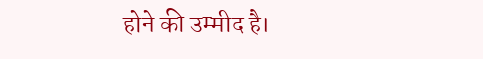होने की उम्मीद है।